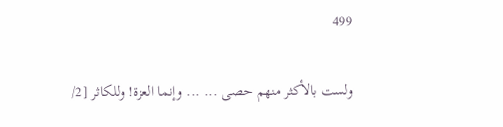499

ولست بالأكثر منهم حصى ... ... وإنما العزة! وللكاثر [2/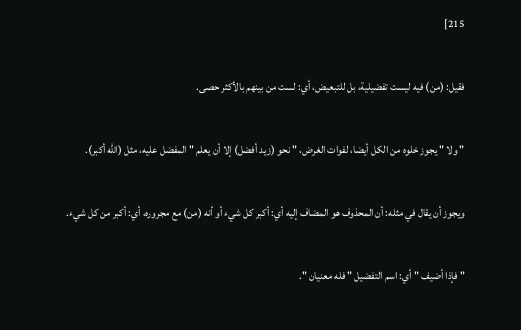215]

فقيل: (من) فيه ليست تفضيلية، بل للتبعيض، أي: لست من بينهم بالأكثر حصى.

" ولا " يجوز خلوه من الكل أيضا، لفوات الغرض، " نحو (زيد أفضل) إلا أن يعلم " المفضل عليه، مثل (الله أكبر).

ويجوز أن يقال في مثله: أن المحذوف هو المضاف إليه أي: أكبر كل شيء أو أنه (من) مع مجروره، أي: أكبر من كل شيء.

" فإذا أضيف " أي: اسم التفضيل " فله معنيان ".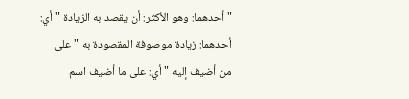" أحدهما: وهو الأكثر: أن يقصد به الزيادة " أي: أحدهما: زيادة موصوفة المقصودة به " على من أضيف إليه " أي: على ما أضيف اسم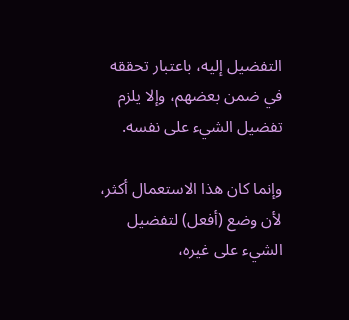التفضيل إليه، باعتبار تحققه في ضمن بعضهم، وإلا يلزم تفضيل الشيء على نفسه.

وإنما كان هذا الاستعمال أكثر، لأن وضع (أفعل) لتفضيل الشيء على غيره،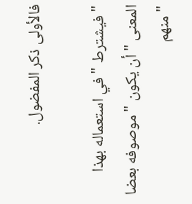فالأولى ذكر المفضول.

" فيشترط " في استعماله بهذا المعنى " أن يكون " موصوفه بعضا " منهم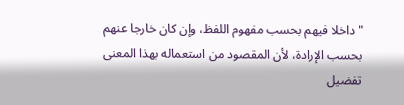" داخلا فيهم بحسب مفهوم اللفظ، وإن كان خارجا عنهم بحسب الإرادة، لأن المقصود من استعماله بهذا المعنى تفضيل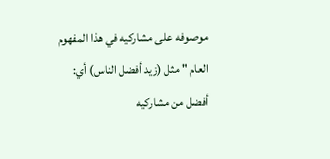موصوفه على مشاركيه في هذا المفهوم العام " مثل (زيد أفضل الناس) أي: أفضل من مشاركيه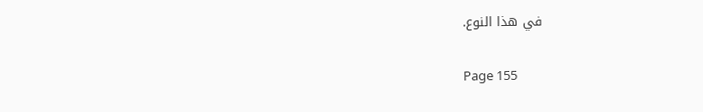في هذا النوع.

Page 155